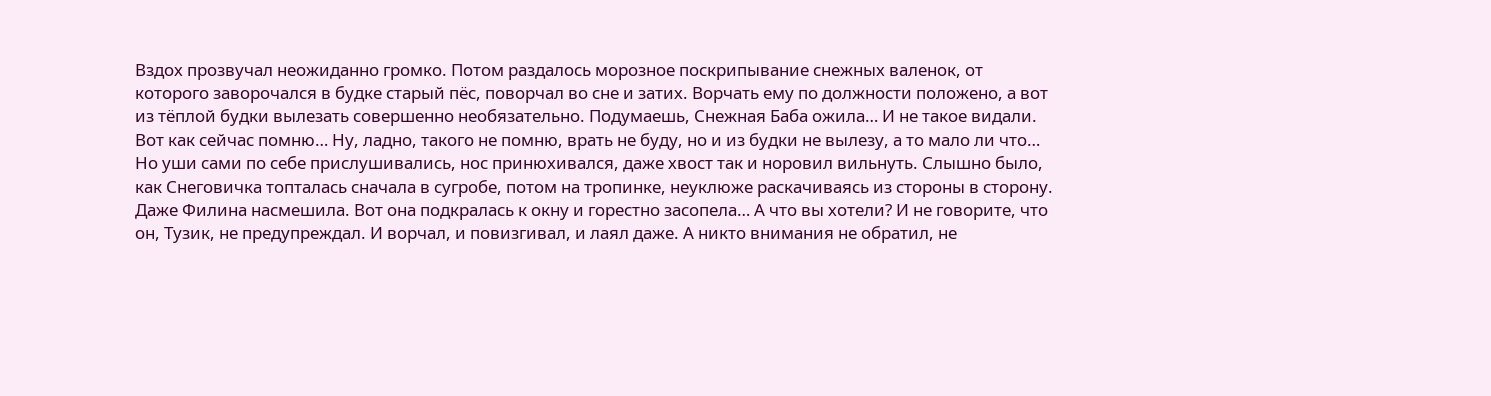Вздох прозвучал неожиданно громко. Потом раздалось морозное поскрипывание снежных валенок, от которого заворочался в будке старый пёс, поворчал во сне и затих. Ворчать ему по должности положено, а вот из тёплой будки вылезать совершенно необязательно. Подумаешь, Снежная Баба ожила… И не такое видали. Вот как сейчас помню… Ну, ладно, такого не помню, врать не буду, но и из будки не вылезу, а то мало ли что… Но уши сами по себе прислушивались, нос принюхивался, даже хвост так и норовил вильнуть. Слышно было, как Снеговичка топталась сначала в сугробе, потом на тропинке, неуклюже раскачиваясь из стороны в сторону. Даже Филина насмешила. Вот она подкралась к окну и горестно засопела… А что вы хотели? И не говорите, что он, Тузик, не предупреждал. И ворчал, и повизгивал, и лаял даже. А никто внимания не обратил, не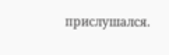прислушался.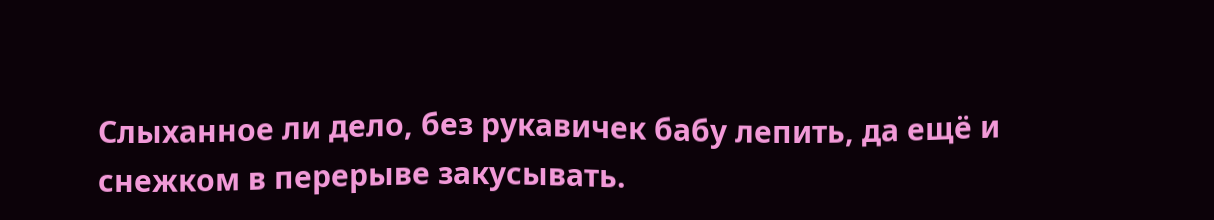Слыханное ли дело, без рукавичек бабу лепить, да ещё и снежком в перерыве закусывать.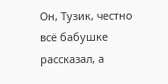Он, Тузик, честно всё бабушке рассказал, а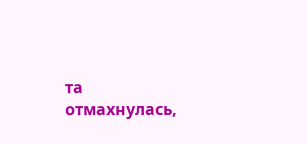та отмахнулась,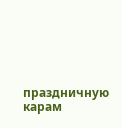праздничную карам